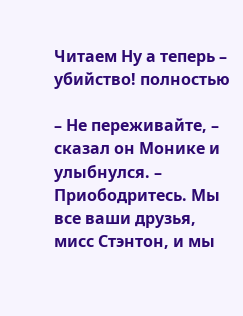Читаем Ну а теперь – убийство! полностью

– Не переживайте, – сказал он Монике и улыбнулся. – Приободритесь. Мы все ваши друзья, мисс Стэнтон, и мы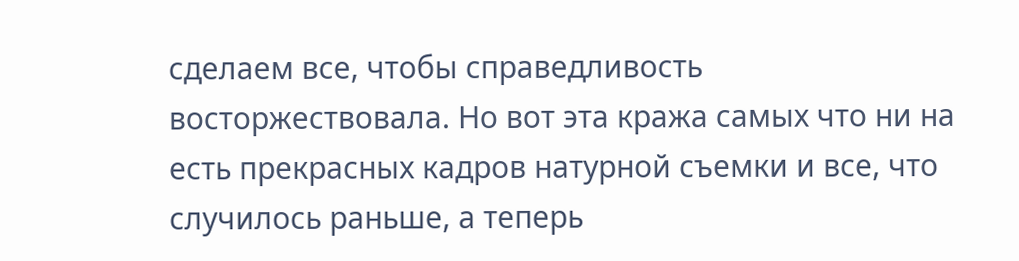сделаем все, чтобы справедливость восторжествовала. Но вот эта кража самых что ни на есть прекрасных кадров натурной съемки и все, что случилось раньше, а теперь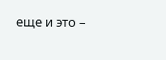еще и это –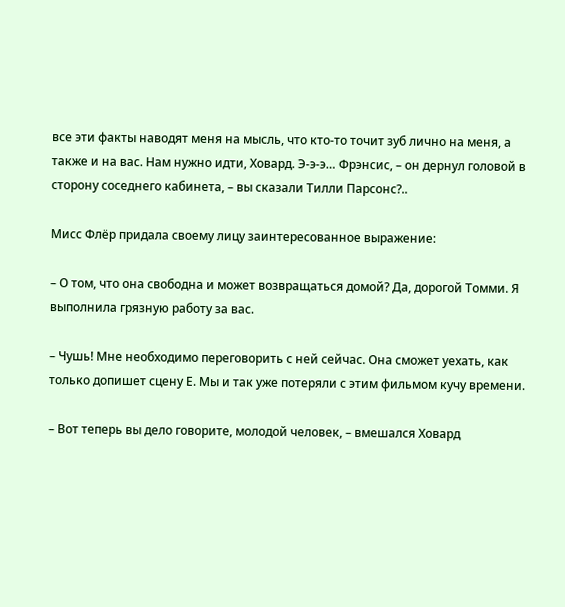все эти факты наводят меня на мысль, что кто-то точит зуб лично на меня, а также и на вас. Нам нужно идти, Ховард. Э-э-э… Фрэнсис, – он дернул головой в сторону соседнего кабинета, – вы сказали Тилли Парсонс?..

Мисс Флёр придала своему лицу заинтересованное выражение:

– О том, что она свободна и может возвращаться домой? Да, дорогой Томми. Я выполнила грязную работу за вас.

– Чушь! Мне необходимо переговорить с ней сейчас. Она сможет уехать, как только допишет сцену Е. Мы и так уже потеряли с этим фильмом кучу времени.

– Вот теперь вы дело говорите, молодой человек, – вмешался Ховард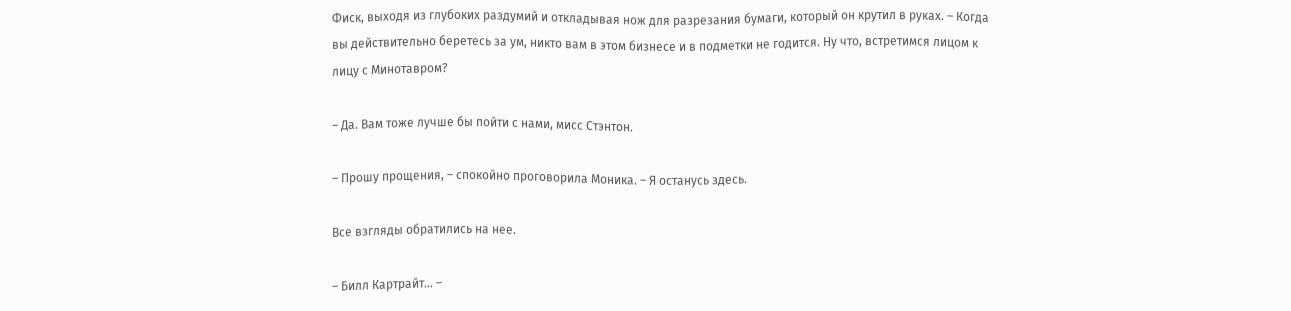Фиск, выходя из глубоких раздумий и откладывая нож для разрезания бумаги, который он крутил в руках. – Когда вы действительно беретесь за ум, никто вам в этом бизнесе и в подметки не годится. Ну что, встретимся лицом к лицу с Минотавром?

– Да. Вам тоже лучше бы пойти с нами, мисс Стэнтон.

– Прошу прощения, – спокойно проговорила Моника. – Я останусь здесь.

Все взгляды обратились на нее.

– Билл Картрайт… –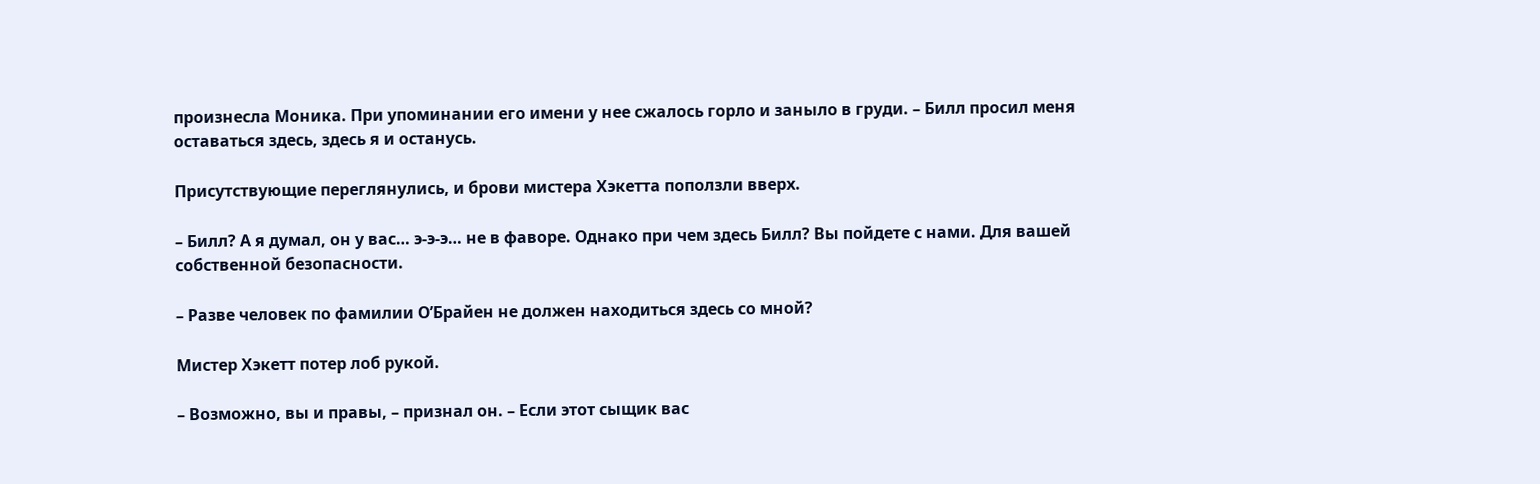произнесла Моника. При упоминании его имени у нее сжалось горло и заныло в груди. – Билл просил меня оставаться здесь, здесь я и останусь.

Присутствующие переглянулись, и брови мистера Хэкетта поползли вверх.

– Билл? А я думал, он у вас… э-э-э… не в фаворе. Однако при чем здесь Билл? Вы пойдете с нами. Для вашей собственной безопасности.

– Разве человек по фамилии О’Брайен не должен находиться здесь со мной?

Мистер Хэкетт потер лоб рукой.

– Возможно, вы и правы, – признал он. – Если этот сыщик вас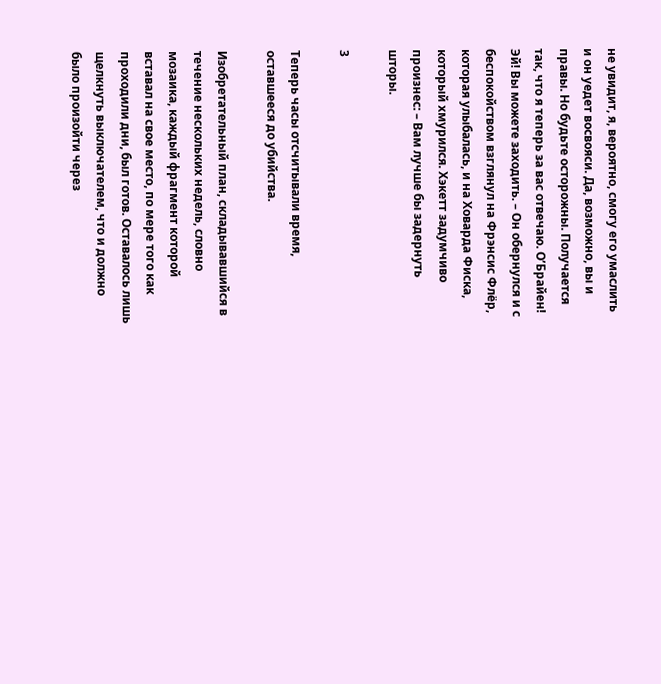не увидит, я, вероятно, смогу его умаслить и он уедет восвояси. Да, возможно, вы и правы. Но будьте осторожны. Получается так, что я теперь за вас отвечаю. О’Брайен! Эй! Вы можете заходить. – Он обернулся и с беспокойством взглянул на Фрэнсис Флёр, которая улыбалась, и на Ховарда Фиска, который хмурился. Хэкетт задумчиво произнес: – Вам лучше бы задернуть шторы.

3

Теперь часы отсчитывали время, оставшееся до убийства.

Изобретательный план, складывавшийся в течение нескольких недель, словно мозаика, каждый фрагмент которой вставал на свое место, по мере того как проходили дни, был готов. Оставалось лишь щелкнуть выключателем, что и должно было произойти через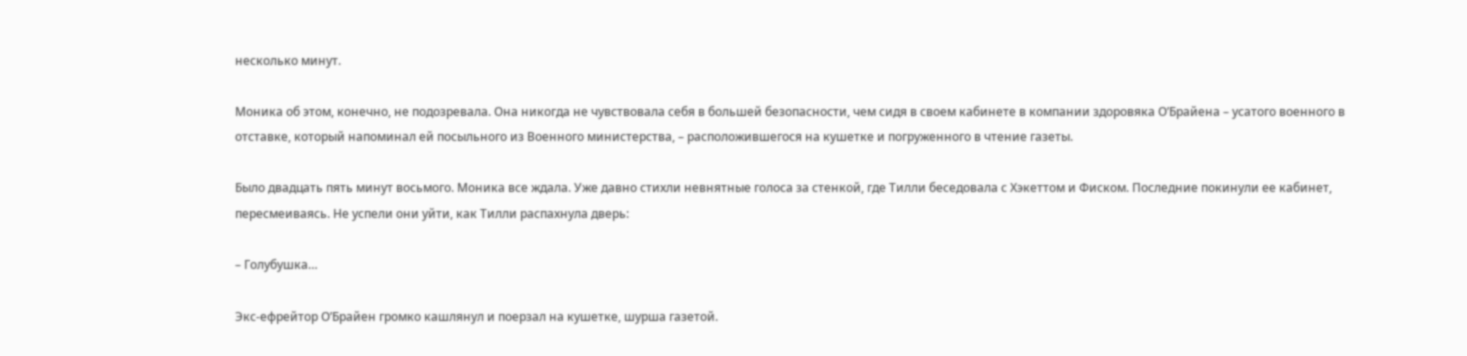несколько минут.

Моника об этом, конечно, не подозревала. Она никогда не чувствовала себя в большей безопасности, чем сидя в своем кабинете в компании здоровяка О’Брайена – усатого военного в отставке, который напоминал ей посыльного из Военного министерства, – расположившегося на кушетке и погруженного в чтение газеты.

Было двадцать пять минут восьмого. Моника все ждала. Уже давно стихли невнятные голоса за стенкой, где Тилли беседовала с Хэкеттом и Фиском. Последние покинули ее кабинет, пересмеиваясь. Не успели они уйти, как Тилли распахнула дверь:

– Голубушка…

Экс-ефрейтор О’Брайен громко кашлянул и поерзал на кушетке, шурша газетой.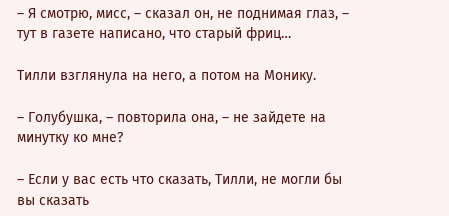– Я смотрю, мисс, – сказал он, не поднимая глаз, – тут в газете написано, что старый фриц…

Тилли взглянула на него, а потом на Монику.

– Голубушка, – повторила она, – не зайдете на минутку ко мне?

– Если у вас есть что сказать, Тилли, не могли бы вы сказать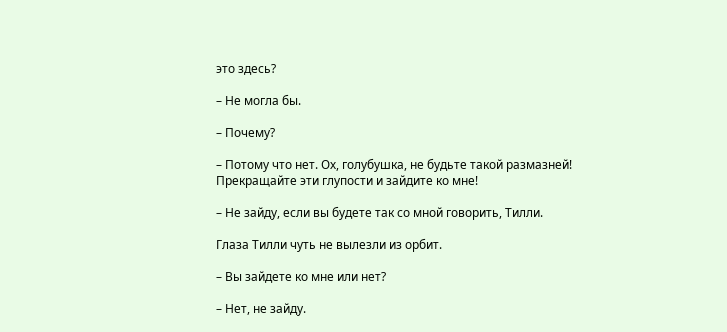это здесь?

– Не могла бы.

– Почему?

– Потому что нет. Ох, голубушка, не будьте такой размазней! Прекращайте эти глупости и зайдите ко мне!

– Не зайду, если вы будете так со мной говорить, Тилли.

Глаза Тилли чуть не вылезли из орбит.

– Вы зайдете ко мне или нет?

– Нет, не зайду.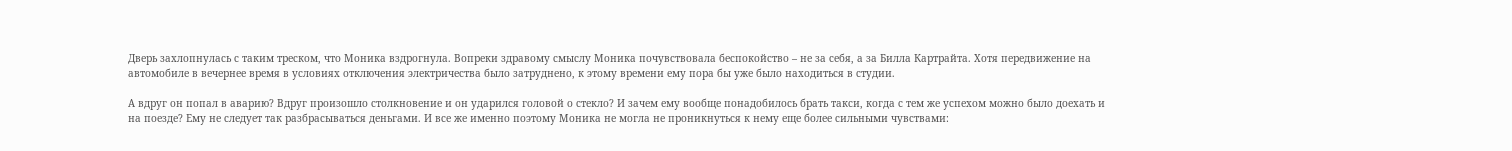Дверь захлопнулась с таким треском, что Моника вздрогнула. Вопреки здравому смыслу Моника почувствовала беспокойство – не за себя, а за Билла Картрайта. Хотя передвижение на автомобиле в вечернее время в условиях отключения электричества было затруднено, к этому времени ему пора бы уже было находиться в студии.

А вдруг он попал в аварию? Вдруг произошло столкновение и он ударился головой о стекло? И зачем ему вообще понадобилось брать такси, когда с тем же успехом можно было доехать и на поезде? Ему не следует так разбрасываться деньгами. И все же именно поэтому Моника не могла не проникнуться к нему еще более сильными чувствами: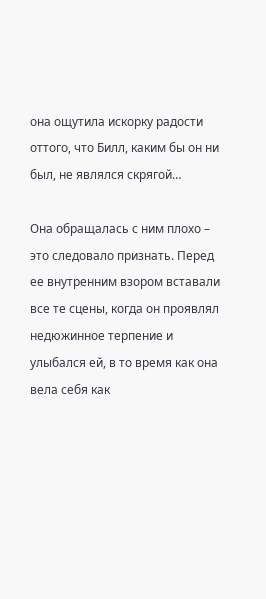она ощутила искорку радости оттого, что Билл, каким бы он ни был, не являлся скрягой…

Она обращалась с ним плохо – это следовало признать. Перед ее внутренним взором вставали все те сцены, когда он проявлял недюжинное терпение и улыбался ей, в то время как она вела себя как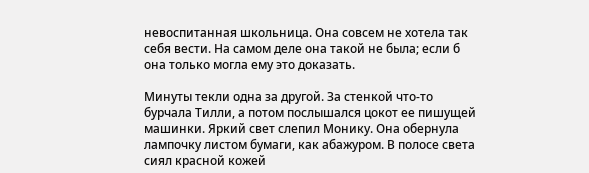невоспитанная школьница. Она совсем не хотела так себя вести. На самом деле она такой не была; если б она только могла ему это доказать.

Минуты текли одна за другой. За стенкой что-то бурчала Тилли, а потом послышался цокот ее пишущей машинки. Яркий свет слепил Монику. Она обернула лампочку листом бумаги, как абажуром. В полосе света сиял красной кожей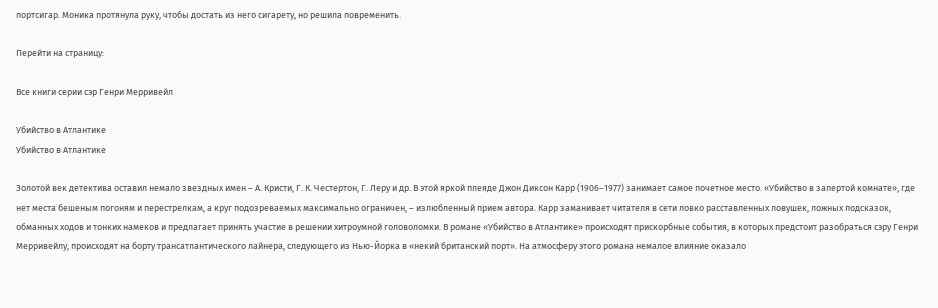портсигар. Моника протянула руку, чтобы достать из него сигарету, но решила повременить.

Перейти на страницу:

Все книги серии сэр Генри Мерривейл

Убийство в Атлантике
Убийство в Атлантике

Золотой век детектива оставил немало звездных имен – А. Кристи, Г. К. Честертон, Г. Леру и др. В этой яркой плеяде Джон Диксон Карр (1906–1977) занимает самое почетное место. «Убийство в запертой комнате», где нет места бешеным погоням и перестрелкам, а круг подозреваемых максимально ограничен, – излюбленный прием автора. Карр заманивает читателя в сети ловко расставленных ловушек, ложных подсказок, обманных ходов и тонких намеков и предлагает принять участие в решении хитроумной головоломки. В романе «Убийство в Атлантике» происходят прискорбные события, в которых предстоит разобраться сэру Генри Мерривейлу, происходят на борту трансатлантического лайнера, следующего из Нью-Йорка в «некий британский порт». На атмосферу этого романа немалое влияние оказало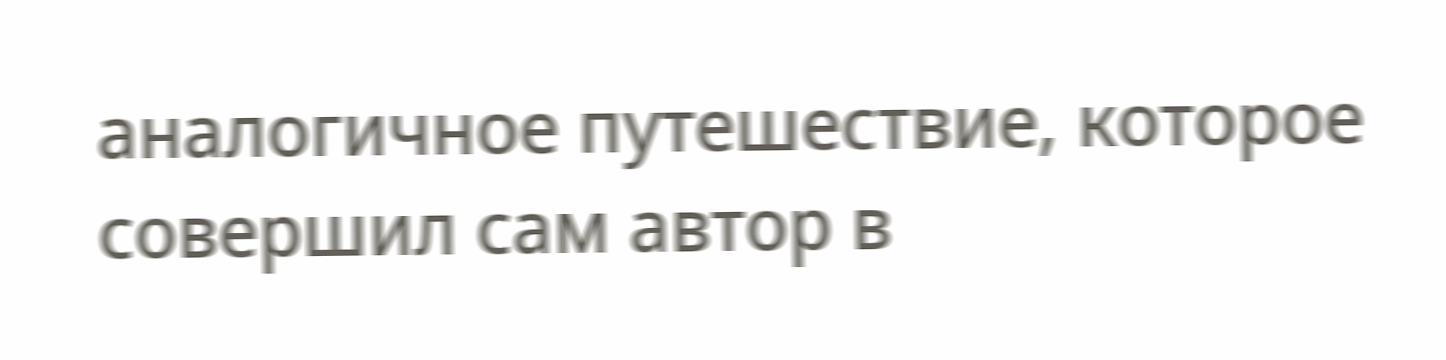аналогичное путешествие, которое совершил сам автор в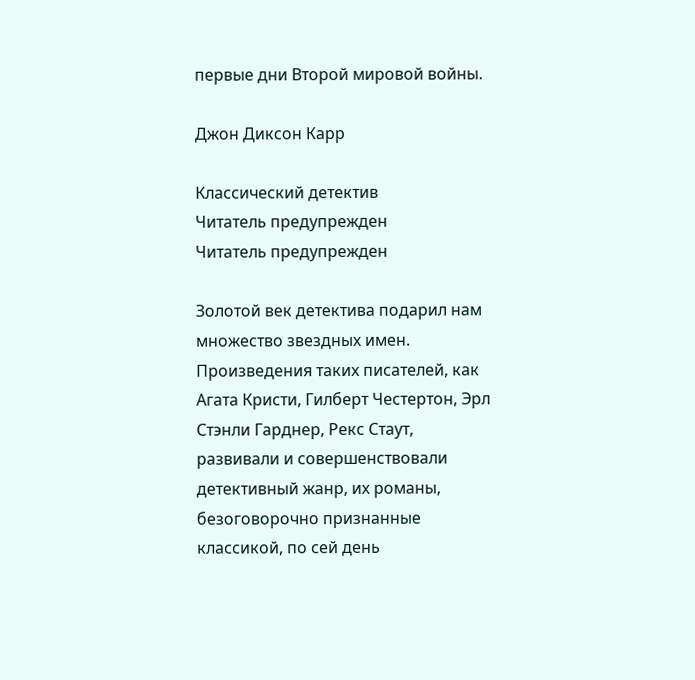первые дни Второй мировой войны.

Джон Диксон Карр

Классический детектив
Читатель предупрежден
Читатель предупрежден

Золотой век детектива подарил нам множество звездных имен. Произведения таких писателей, как Агата Кристи, Гилберт Честертон, Эрл Стэнли Гарднер, Рекс Стаут, развивали и совершенствовали детективный жанр, их романы, безоговорочно признанные классикой, по сей день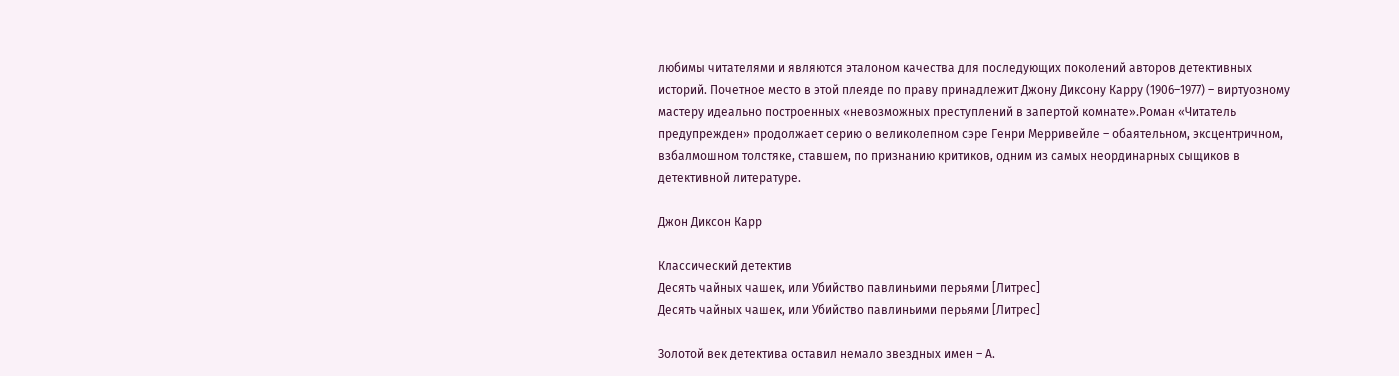любимы читателями и являются эталоном качества для последующих поколений авторов детективных историй. Почетное место в этой плеяде по праву принадлежит Джону Диксону Карру (1906–1977) – виртуозному мастеру идеально построенных «невозможных преступлений в запертой комнате».Роман «Читатель предупрежден» продолжает серию о великолепном сэре Генри Мерривейле – обаятельном, эксцентричном, взбалмошном толстяке, ставшем, по признанию критиков, одним из самых неординарных сыщиков в детективной литературе.

Джон Диксон Карр

Классический детектив
Десять чайных чашек, или Убийство павлиньими перьями [Литрес]
Десять чайных чашек, или Убийство павлиньими перьями [Литрес]

Золотой век детектива оставил немало звездных имен – А.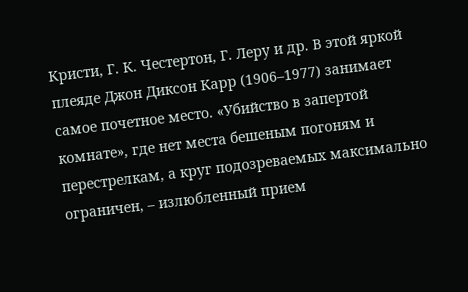Кристи, Г. К. Честертон, Г. Леру и др. В этой яркой плеяде Джон Диксон Карр (1906–1977) занимает самое почетное место. «Убийство в запертой комнате», где нет места бешеным погоням и перестрелкам, а круг подозреваемых максимально ограничен, – излюбленный прием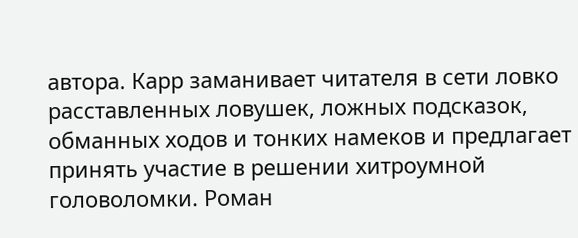автора. Карр заманивает читателя в сети ловко расставленных ловушек, ложных подсказок, обманных ходов и тонких намеков и предлагает принять участие в решении хитроумной головоломки. Роман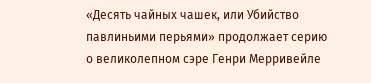«Десять чайных чашек, или Убийство павлиньими перьями» продолжает серию о великолепном сэре Генри Мерривейле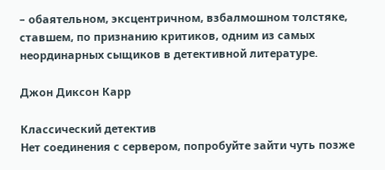– обаятельном, эксцентричном, взбалмошном толстяке, ставшем, по признанию критиков, одним из самых неординарных сыщиков в детективной литературе.

Джон Диксон Карр

Классический детектив
Нет соединения с сервером, попробуйте зайти чуть позже